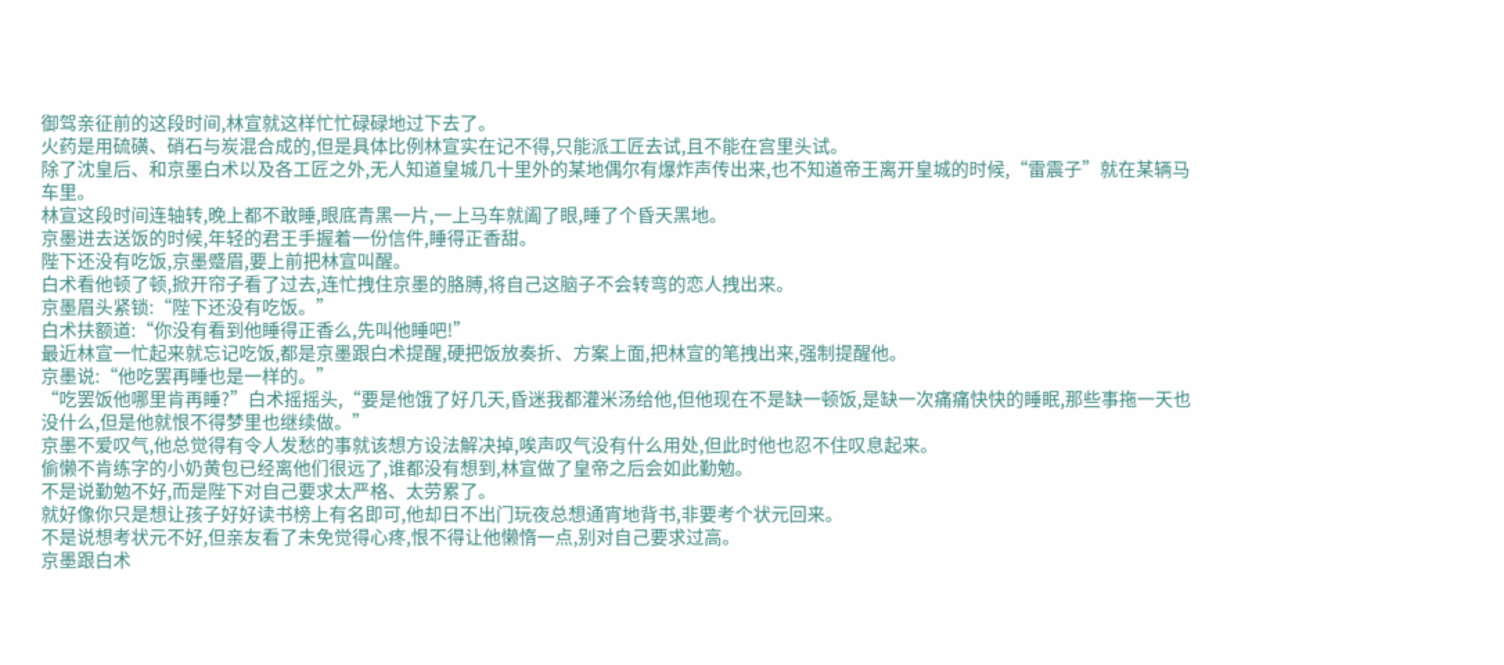御驾亲征前的这段时间,林宣就这样忙忙碌碌地过下去了。
火药是用硫磺、硝石与炭混合成的,但是具体比例林宣实在记不得,只能派工匠去试,且不能在宫里头试。
除了沈皇后、和京墨白术以及各工匠之外,无人知道皇城几十里外的某地偶尔有爆炸声传出来,也不知道帝王离开皇城的时候,“雷震子”就在某辆马车里。
林宣这段时间连轴转,晚上都不敢睡,眼底青黑一片,一上马车就阖了眼,睡了个昏天黑地。
京墨进去送饭的时候,年轻的君王手握着一份信件,睡得正香甜。
陛下还没有吃饭,京墨蹙眉,要上前把林宣叫醒。
白术看他顿了顿,掀开帘子看了过去,连忙拽住京墨的胳膊,将自己这脑子不会转弯的恋人拽出来。
京墨眉头紧锁:“陛下还没有吃饭。”
白术扶额道:“你没有看到他睡得正香么,先叫他睡吧!”
最近林宣一忙起来就忘记吃饭,都是京墨跟白术提醒,硬把饭放奏折、方案上面,把林宣的笔拽出来,强制提醒他。
京墨说:“他吃罢再睡也是一样的。”
“吃罢饭他哪里肯再睡?”白术摇摇头,“要是他饿了好几天,昏迷我都灌米汤给他,但他现在不是缺一顿饭,是缺一次痛痛快快的睡眠,那些事拖一天也没什么,但是他就恨不得梦里也继续做。”
京墨不爱叹气,他总觉得有令人发愁的事就该想方设法解决掉,唉声叹气没有什么用处,但此时他也忍不住叹息起来。
偷懒不肯练字的小奶黄包已经离他们很远了,谁都没有想到,林宣做了皇帝之后会如此勤勉。
不是说勤勉不好,而是陛下对自己要求太严格、太劳累了。
就好像你只是想让孩子好好读书榜上有名即可,他却日不出门玩夜总想通宵地背书,非要考个状元回来。
不是说想考状元不好,但亲友看了未免觉得心疼,恨不得让他懒惰一点,别对自己要求过高。
京墨跟白术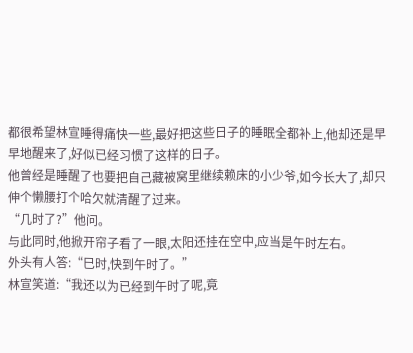都很希望林宣睡得痛快一些,最好把这些日子的睡眠全都补上,他却还是早早地醒来了,好似已经习惯了这样的日子。
他曾经是睡醒了也要把自己藏被窝里继续赖床的小少爷,如今长大了,却只伸个懒腰打个哈欠就清醒了过来。
“几时了?”他问。
与此同时,他掀开帘子看了一眼,太阳还挂在空中,应当是午时左右。
外头有人答:“巳时,快到午时了。”
林宣笑道:“我还以为已经到午时了呢,竟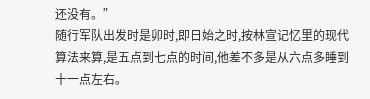还没有。”
随行军队出发时是卯时,即日始之时,按林宣记忆里的现代算法来算,是五点到七点的时间,他差不多是从六点多睡到十一点左右。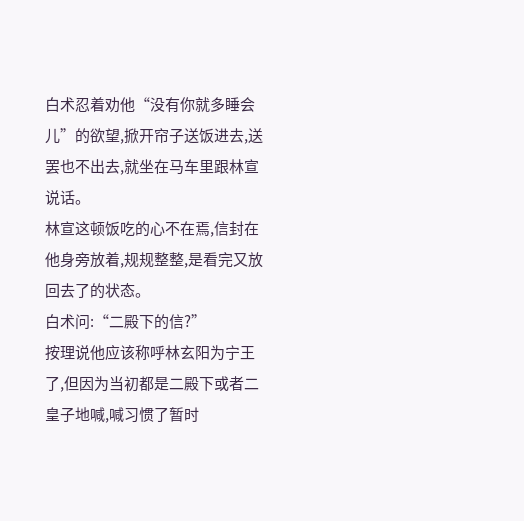白术忍着劝他“没有你就多睡会儿”的欲望,掀开帘子送饭进去,送罢也不出去,就坐在马车里跟林宣说话。
林宣这顿饭吃的心不在焉,信封在他身旁放着,规规整整,是看完又放回去了的状态。
白术问:“二殿下的信?”
按理说他应该称呼林玄阳为宁王了,但因为当初都是二殿下或者二皇子地喊,喊习惯了暂时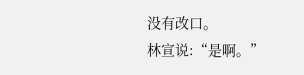没有改口。
林宣说:“是啊。”